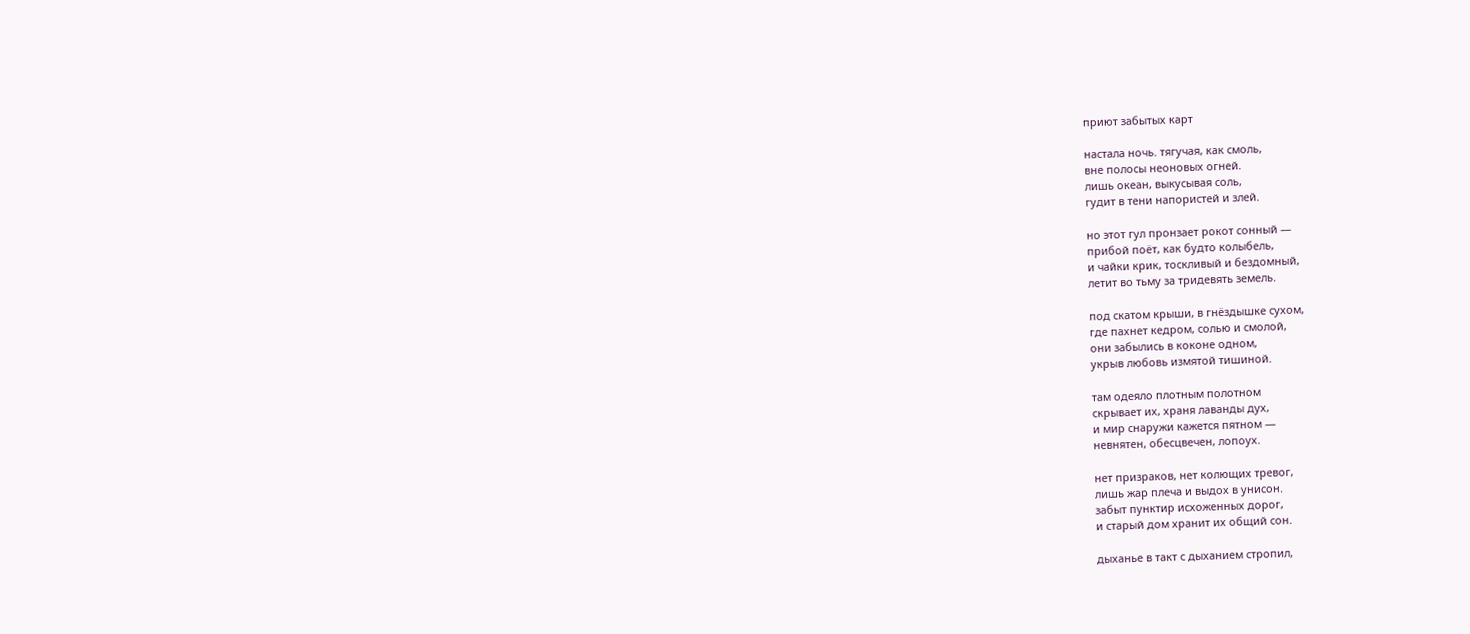приют забытых карт

настала ночь. тягучая, как смоль,
вне полосы неоновых огней.
лишь океан, выкусывая соль,
гудит в тени напористей и злей.

но этот гул пронзает рокот сонный —
прибой поёт, как будто колыбель,
и чайки крик, тоскливый и бездомный,
летит во тьму за тридевять земель.

под скатом крыши, в гнёздышке сухом,
где пахнет кедром, солью и смолой,
они забылись в коконе одном,
укрыв любовь измятой тишиной.

там одеяло плотным полотном
скрывает их, храня лаванды дух,
и мир снаружи кажется пятном —
невнятен, обесцвечен, лопоух.

нет призраков, нет колющих тревог,
лишь жар плеча и выдох в унисон.
забыт пунктир исхоженных дорог,
и старый дом хранит их общий сон.

дыханье в такт с дыханием стропил,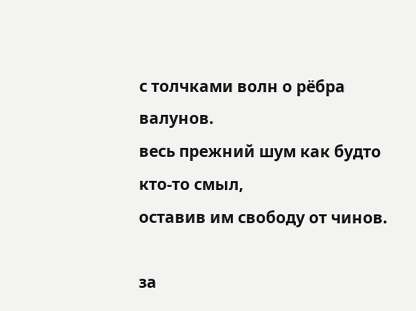с толчками волн о рёбра валунов.
весь прежний шум как будто кто-то смыл,
оставив им свободу от чинов.

за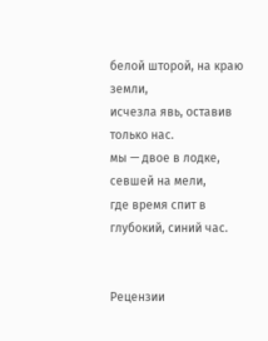белой шторой, на краю земли,
исчезла явь, оставив только нас.
мы — двое в лодке, севшей на мели,
где время спит в глубокий, синий час.


Рецензии